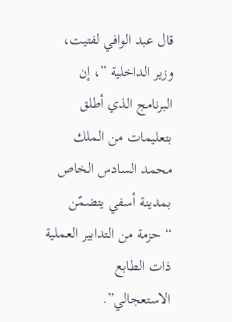قال عبد الوافي لفتيت، وزير الداخلية ”، إن البرنامج الذي أطلق بتعليمات من الملك محمد السادس الخاص بمدينة أسفي يتضمّن “حزمة من التدابير العملية ذات الطابع الاستعجالي”.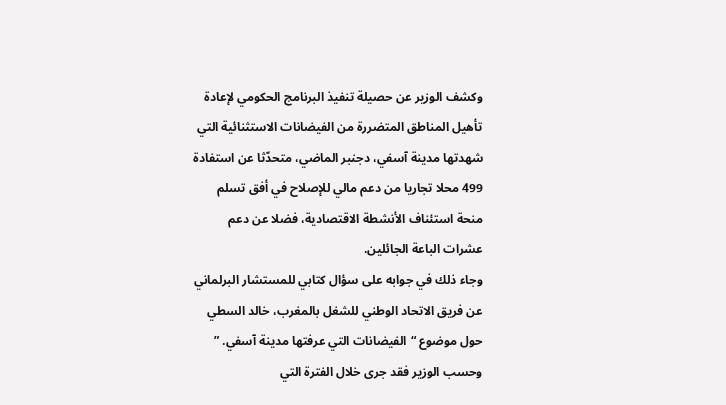وكشف الوزير عن حصيلة تنفيذ البرنامج الحكومي لإعادة تأهيل المناطق المتضررة من الفيضانات الاستثنائية التي شهدتها مدينة آسفي، دجنبر الماضي، متحدّثا عن استفادة 499 محلا تجاريا من دعم مالي للإصلاح في أفق تسلم منحة استئناف الأنشطة الاقتصادية، فضلا عن دعم عشرات الباعة الجائلين.
وجاء ذلك في جوابه على سؤال كتابي للمستشار البرلماني عن فريق الاتحاد الوطني للشغل بالمغرب، خالد السطي حول موضوع “الفيضانات التي عرفتها مدينة آسفي. ”
وحسب الوزير فقد جرى خلال الفترة التي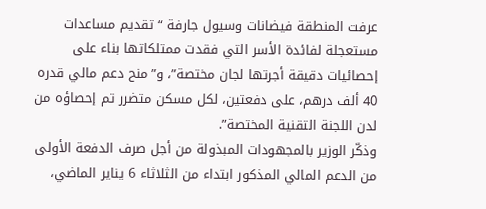عرفت المنطقة فيضانات وسيول جارفة “تقديم مساعدات مستعجلة لفائدة الأسر التي فقدت ممتلكاتها بناء على إحصائيات دقيقة أجرتها لجان مختصة”، و”منح دعم مالي قدره 40 ألف درهم، على دفعتين، لكل مسكن متضرر تم إحصاؤه من لدن اللجنة التقنية المختصة”.
وذكّر الوزير بالمجهودات المبذولة من أجل صرف الدفعة الأولى من الدعم المالي المذكور ابتداء من الثلاثاء 6 يناير الماضي،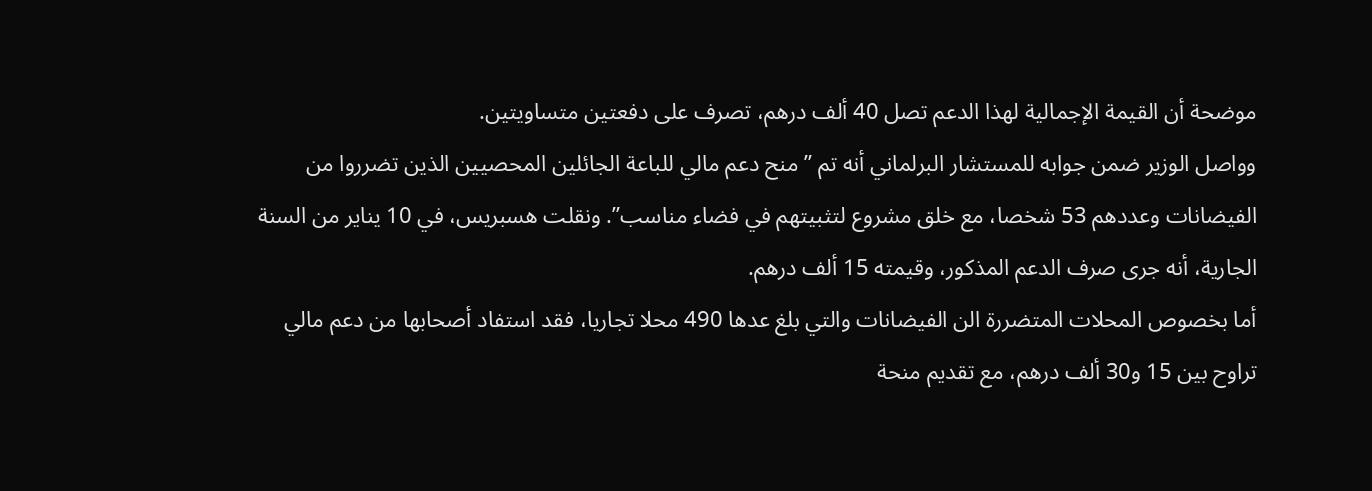موضحة أن القيمة الإجمالية لهذا الدعم تصل 40 ألف درهم، تصرف على دفعتين متساويتين.
وواصل الوزير ضمن جوابه للمستشار البرلماني أنه تم ”منح دعم مالي للباعة الجائلين المحصيين الذين تضرروا من الفيضانات وعددهم 53 شخصا، مع خلق مشروع لتثبيتهم في فضاء مناسب”. ونقلت هسبريس، في 10 يناير من السنة الجارية، أنه جرى صرف الدعم المذكور، وقيمته 15 ألف درهم.
أما بخصوص المحلات المتضررة الن الفيضانات والتي بلغ عدها 490 محلا تجاريا، فقد استفاد أصحابها من دعم مالي تراوح بين 15 و30 ألف درهم، مع تقديم منحة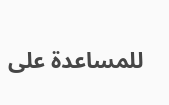للمساعدة على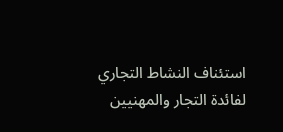استئناف النشاط التجاري لفائدة التجار والمهنيين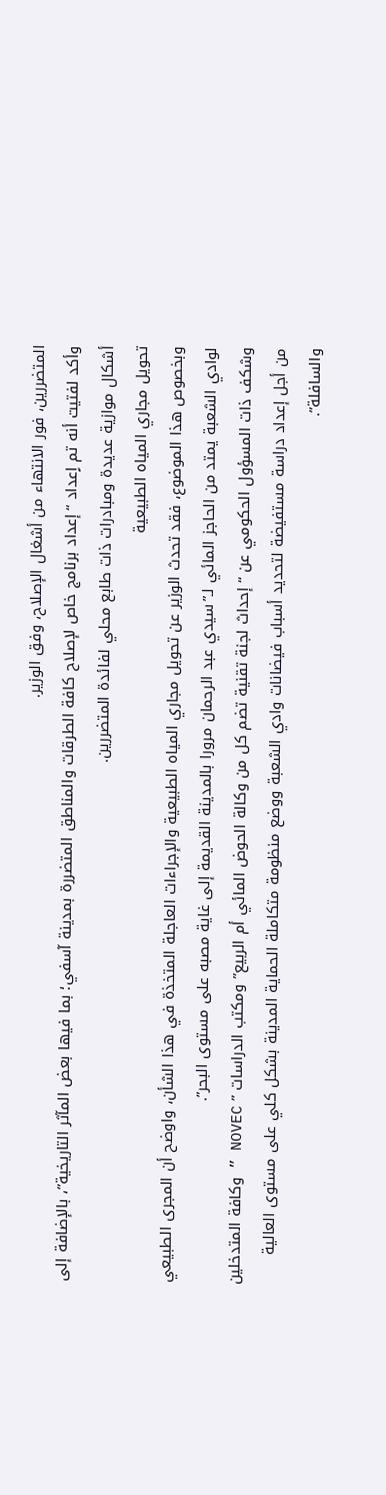المتضررين، فور الانتهاء من أشغال الإصلاح، وفق الوزير.
وأكد لفتيت أنه تم اٍعداد “إعداد برنامج خاص لإصلاح كافة الطرقات والمناطق المتضررة بمدينة آسفي؛ بما فيها بعض المآثر التاريخية”، بالإضافة إلى أشكال موازية عديدة ومبادرات ذات طابع محلي لفائدة المتضررين.
تحويل مجاري المياه الطبيعية
وبخصوص هذا الموضوع، فقد تحدث الوزير عن تحويل مجاري المياه الطبيعية والإجراءات العاجلة المتخذة في هذا الشأن، واوضح أن المجرى الطبيعي لوادي الشعبة يمتد من الحاجز المائي لـ”سيدي عبد الرحمان مرورا بالمدينة القديمة إلى غاية مصبه على مستوى البحر”.
وشكف ذات المسؤول الحكومي عن “إحداث لجنة تقنية تضم كل من وكالة الحوض المائي أم الربيع” ومكتب الدراسات ” NOVEC ” وكافة المتدخلين من أجل إعداد دراسة مستفيضة لتحديد أسباب فيضانات وادي الشعبة ووضع منظومة متكاملة الحماية المدينة بشكل كلي على مستوى العالية والسافلة”.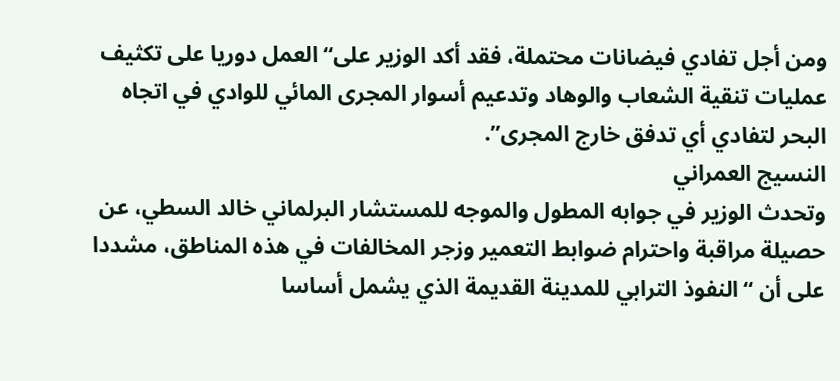ومن أجل تفادي فيضانات محتملة، فقد أكد الوزير على“العمل دوريا على تكثيف عمليات تنقية الشعاب والوهاد وتدعيم أسوار المجرى المائي للوادي في اتجاه البحر لتفادي أي تدفق خارج المجرى”.
النسيج العمراني
وتحدث الوزير في جوابه المطول والموجه للمستشار البرلماني خالد السطي، عن حصيلة مراقبة واحترام ضوابط التعمير وزجر المخالفات في هذه المناطق، مشددا على أن “النفوذ الترابي للمدينة القديمة الذي يشمل أساسا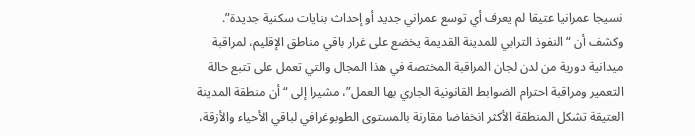نسيجا عمرانيا عتيقا لم يعرف أي توسع عمراني جديد أو إحداث بنايات سكنية جديدة”.
وكشف أن “النفوذ الترابي للمدينة القديمة يخضع على غرار باقي مناطق الإقليم، لمراقبة ميدانية دورية من لدن لجان المراقبة المختصة في هذا المجال والتي تعمل على تتبع حالة التعمير ومراقبة احترام الضوابط القانونية الجاري بها العمل”، مشيرا إلى “أن منطقة المدينة العتيقة تشكل المنطقة الأكثر انخفاضا مقارنة بالمستوى الطوبوغرافي لباقي الأحياء والأزقة،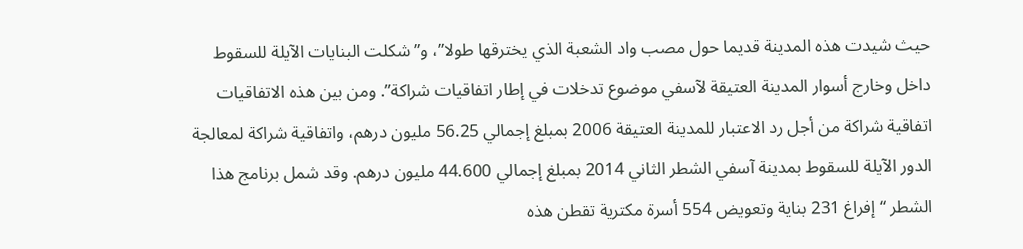حيث شيدت هذه المدينة قديما حول مصب واد الشعبة الذي يخترقها طولا”، و”شكلت البنايات الآيلة للسقوط داخل وخارج أسوار المدينة العتيقة لآسفي موضوع تدخلات في إطار اتفاقيات شراكة”. ومن بين هذه الاتفاقيات اتفاقية شراكة من أجل رد الاعتبار للمدينة العتيقة 2006 بمبلغ إجمالي 56.25 مليون درهم، واتفاقية شراكة لمعالجة الدور الآيلة للسقوط بمدينة آسفي الشطر الثاني 2014 بمبلغ إجمالي 44.600 مليون درهم. وقد شمل برنامج هذا الشطر “إفراغ 231 بناية وتعويض 554 أسرة مكترية تقطن هذه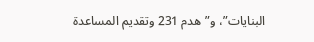البنايات”، و”هدم 231 وتقديم المساعدة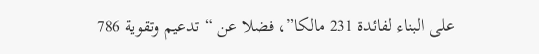على البناء لفائدة 231 مالكا”، فضلا عن “تدعيم وتقوية 786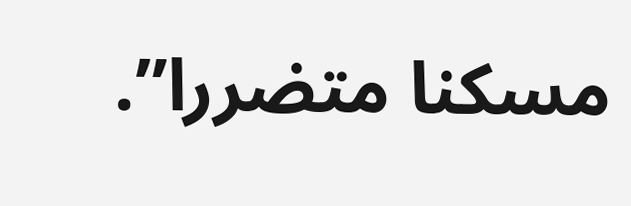مسكنا متضررا”.